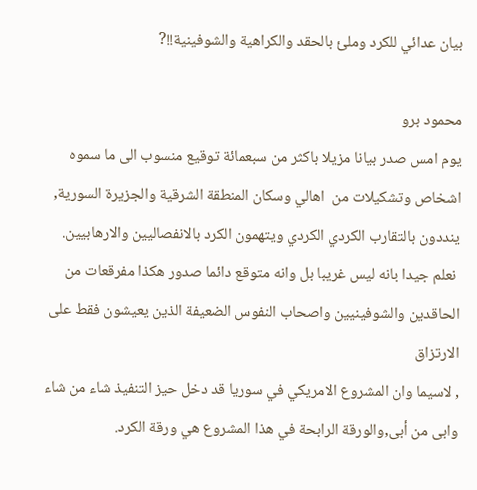بيان عدائي للكرد وملئ بالحقد والكراهية والشوفينية!!?

محمود برو
يوم امس صدر بيانا مزيلا باكثر من سبعمائة توقيع منسوب الى ما سموه اشخاص وتشكيلات من  اهالي وسكان المنطقة الشرقية والجزيرة السورية, ينددون بالتقارب الكردي الكردي ويتهمون الكرد بالانفصاليين والارهابيين.
 نعلم جيدا بانه ليس غريبا بل وانه متوقع دائما صدور هكذا مفرقعات من الحاقدين والشوفينيين واصحاب النفوس الضعيفة الذين يعيشون فقط على الارتزاق
, لاسيما وان المشروع الامريكي في سوريا قد دخل حيز التنفيذ شاء من شاء وابى من أبى,والورقة الرابحة في هذا المشروع هي ورقة الكرد.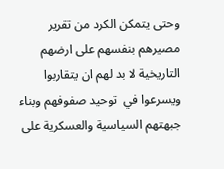وحتى يتمكن الكرد من تقرير مصيرهم بنفسهم على ارضهم التاريخية لا بد لهم ان يتقاربوا ويسرعوا في  توحيد صفوفهم وبناء جبهتهم السياسية والعسكرية على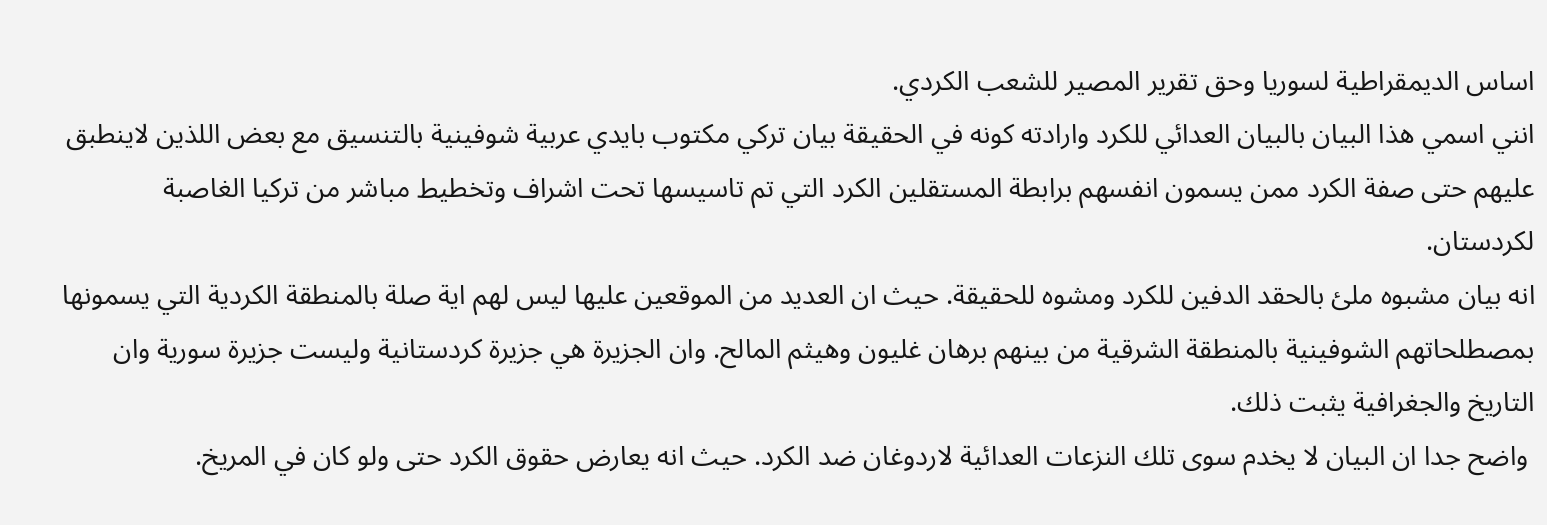اساس الديمقراطية لسوريا وحق تقرير المصير للشعب الكردي.
انني اسمي هذا البيان بالبيان العدائي للكرد وارادته كونه في الحقيقة بيان تركي مكتوب بايدي عربية شوفينية بالتنسيق مع بعض اللذين لاينطبق عليهم حتى صفة الكرد ممن يسمون انفسهم برابطة المستقلين الكرد التي تم تاسيسها تحت اشراف وتخطيط مباشر من تركيا الغاصبة لكردستان.
انه بيان مشبوه ملئ بالحقد الدفين للكرد ومشوه للحقيقة. حيث ان العديد من الموقعين عليها ليس لهم اية صلة بالمنطقة الكردية التي يسمونها بمصطلحاتهم الشوفينية بالمنطقة الشرقية من بينهم برهان غليون وهيثم المالح. وان الجزيرة هي جزيرة كردستانية وليست جزيرة سورية وان التاريخ والجغرافية يثبت ذلك.
 واضح جدا ان البيان لا يخدم سوى تلك النزعات العدائية لاردوغان ضد الكرد. حيث انه يعارض حقوق الكرد حتى ولو كان في المريخ.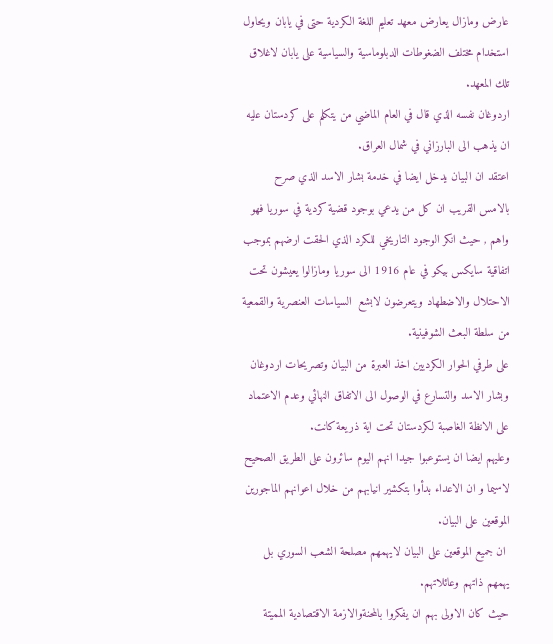عارض ومازال يعارض معهد تعليم اللغة الكردية حتى في يابان ويحاول استخدام مختلف الضغوطات الدبلوماسية والسياسية على يابان لاغلاق تلك المعهد.
اردوغان نفسه الذي قال في العام الماضي من يتكلم على كردستان عليه ان يذهب الى البارزاني في شمال العراق.
اعتقد ان البيان يدخل ايضا في خدمة بشار الاسد الذي صرح بالامس القريب ان كل من يدعي بوجود قضية كردية في سوريا فهو واهم , حيث انكر الوجود التاريخي للكرد الذي الحقت ارضهم بموجب اتفاقية سايكس بيكو في عام 1916 الى سوريا ومازالوا يعيشون تحت الاحتلال والاضطهاد ويتعرضون لابشع  السياسات العنصرية والقمعية من سلطة البعث الشوفينية.
على طرفي الحوار الكرديين اخذ العبرة من البيان وتصريحات اردوغان وبشار الاسد والتسارع في الوصول الى الاتفاق النهائي وعدم الاعتماد على الانظة الغاصبة لكردستان تحت اية ذريعة كانت.
وعليهم ايضا ان يستوعبوا جيدا انهم اليوم سائرون على الطريق الصحيح لاسيما و ان الاعداء بدأوا بتكشير انيابهم من خلال اعوانهم الماجورين الموقعين على البيان.
 ان جميع الموقعين على البيان لايهمهم مصلحة الشعب السوري بل يهمهم ذاتهم وعائلاتهم.
حيث كان الاولى بهم ان يفكروا بالمحنةوالازمة الاقتصادية المميتة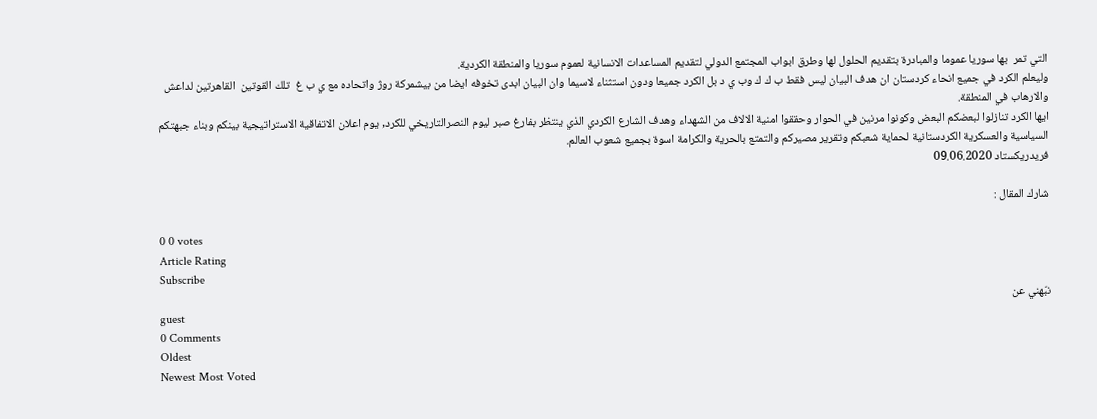التي تمر  بها سوريا عموما والمبادرة بتقديم الحلول لها وطرق ابواب المجتمع الدولي لتقديم المساعدات الانسانية لعموم سوريا والمنطقة الكردية.
وليعلم الكرد في جميع انحاء كردستان ان هدف البيان ليس فقط ب ك ك وب ي د بل الكرد جميعا ودون استثناء لاسيما وان البيان ابدى تخوفه ايضا من بيشمركة روژ واتحاده مع ي ب غ  تلك القوتين  القاهرتين لداعش والارهاب في المنطقة.
ايها الكرد تنازلوا لبعضكم البعض وكونوا مرنين في الحوار وحققوا امنية الالاف من الشهداء وهدف الشارع الكردي الذي ينتظر بفارغ صبر ليوم النصرالتاريخي للكرد, يوم اعلان الاتفاقية الاستراتيجية بينكم وبناء جبهتكم السياسية والعسكرية الكردستانية لحماية شعبكم وتقرير مصيركم والتمتع بالحرية والكرامة اسوة بجميع شعوب العالم.
فريدريكستاد 09.06.2020

شارك المقال :

0 0 votes
Article Rating
Subscribe
نبّهني عن
guest
0 Comments
Oldest
Newest Most Voted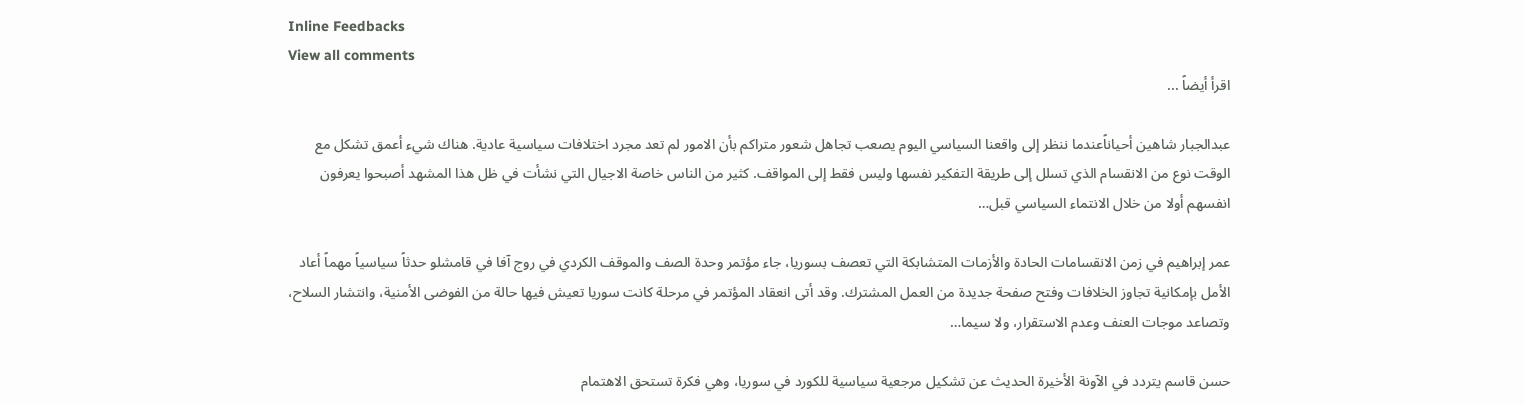Inline Feedbacks
View all comments
اقرأ أيضاً ...

عبدالجبار شاهين أحياناًعندما ننظر إلى واقعنا السياسي اليوم يصعب تجاهل شعور متراكم بأن الامور لم تعد مجرد اختلافات سياسية عادية. هناك شيء أعمق تشكل مع الوقت نوع من الانقسام الذي تسلل إلى طريقة التفكير نفسها وليس فقط إلى المواقف. كثير من الناس خاصة الاجيال التي نشأت في ظل هذا المشهد أصبحوا يعرفون انفسهم أولا من خلال الانتماء السياسي قبل…

عمر إبراهيم في زمن الانقسامات الحادة والأزمات المتشابكة التي تعصف بسوريا، جاء مؤتمر وحدة الصف والموقف الكردي في روج آفا في قامشلو حدثاً سياسياً مهماً أعاد الأمل بإمكانية تجاوز الخلافات وفتح صفحة جديدة من العمل المشترك. وقد أتى انعقاد المؤتمر في مرحلة كانت سوريا تعيش فيها حالة من الفوضى الأمنية، وانتشار السلاح، وتصاعد موجات العنف وعدم الاستقرار، ولا سيما…

حسن قاسم يتردد في الآونة الأخيرة الحديث عن تشكيل مرجعية سياسية للكورد في سوريا، وهي فكرة تستحق الاهتمام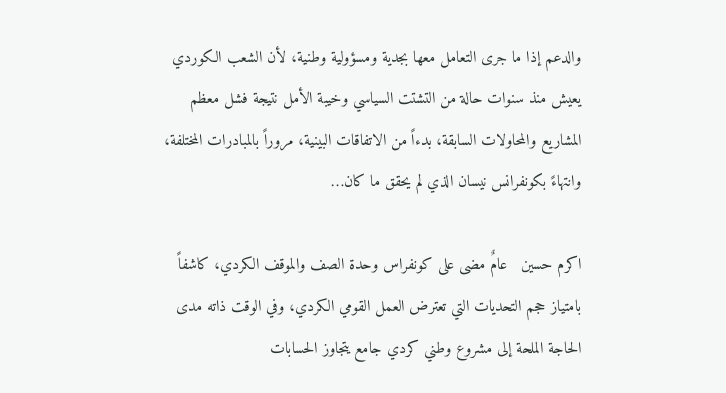والدعم إذا ما جرى التعامل معها بجدية ومسؤولية وطنية، لأن الشعب الكوردي يعيش منذ سنوات حالة من التشتت السياسي وخيبة الأمل نتيجة فشل معظم المشاريع والمحاولات السابقة، بدءاً من الاتفاقات البينية، مروراً بالمبادرات المختلفة، وانتهاءً بكونفرانس نيسان الذي لم يحقق ما كان…

اكرم حسين   عامٌ مضى على كونفراس وحدة الصف والموقف الكردي، كاشفاً بامتياز حجم التحديات التي تعترض العمل القومي الكردي، وفي الوقت ذاته مدى الحاجة الملحة إلى مشروع وطني كردي جامع يتجاوز الحسابات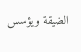الضيقة ويؤسس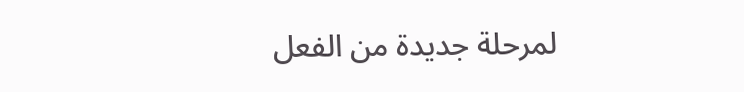لمرحلة جديدة من الفعل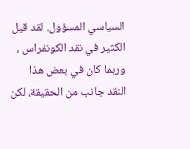السياسي المسؤول. لقد قيل الكثير في نقد الكونفراس ، وربما كان في بعض هذا النقد جانب من الحقيقة، لكن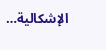الإشكالية…